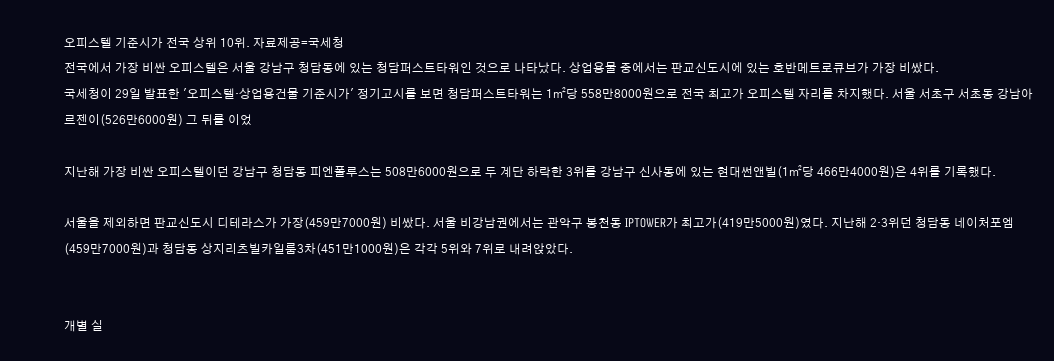오피스텔 기준시가 전국 상위 10위. 자료제공=국세청
전국에서 가장 비싼 오피스텔은 서울 강남구 청담동에 있는 청담퍼스트타워인 것으로 나타났다. 상업용물 중에서는 판교신도시에 있는 호반메트로큐브가 가장 비쌌다.
국세청이 29일 발표한 '오피스텔·상업용건물 기준시가' 정기고시를 보면 청담퍼스트타워는 1㎡당 558만8000원으로 전국 최고가 오피스텔 자리를 차지했다. 서울 서초구 서초동 강남아르젠이(526만6000원) 그 뒤를 이었

지난해 가장 비싼 오피스텔이던 강남구 청담동 피엔폴루스는 508만6000원으로 두 계단 하락한 3위를 강남구 신사동에 있는 현대썬앤빌(1㎡당 466만4000원)은 4위를 기록했다.

서울을 제외하면 판교신도시 디테라스가 가장(459만7000원) 비쌌다. 서울 비강남권에서는 관악구 봉천동 IPTOWER가 최고가(419만5000원)였다. 지난해 2·3위던 청담동 네이처포엠(459만7000원)과 청담동 상지리츠빌카일룸3차(451만1000원)은 각각 5위와 7위로 내려앉았다.


개별 실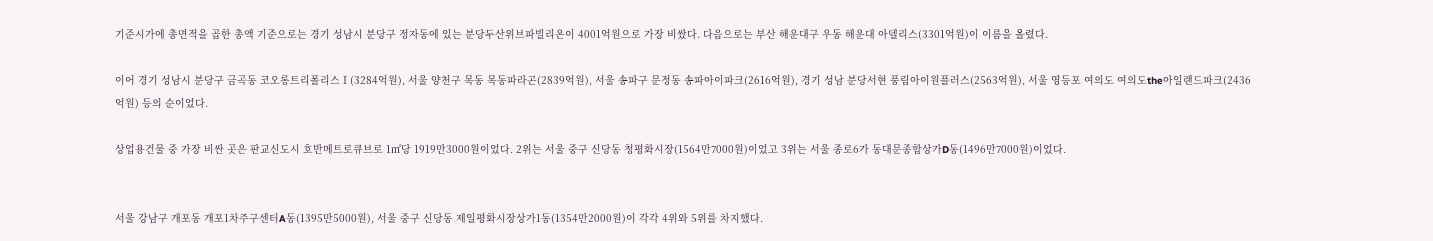기준시가에 총면적을 곱한 총액 기준으로는 경기 성남시 분당구 정자동에 있는 분당두산위브파빌리온이 4001억원으로 가장 비쌌다. 다음으로는 부산 해운대구 우동 해운대 아델리스(3301억원)이 이름을 올렸다.

이어 경기 성남시 분당구 금곡동 코오롱트리폴리스Ⅰ(3284억원), 서울 양천구 목동 목동파라곤(2839억원), 서울 송파구 문정동 송파아이파크(2616억원), 경기 성남 분당서현 풍림아이원플러스(2563억원), 서울 영등포 여의도 여의도the아일랜드파크(2436억원) 등의 순이었다.

상업용건물 중 가장 비싼 곳은 판교신도시 호반메트로큐브로 1㎡당 1919만3000원이었다. 2위는 서울 중구 신당동 청평화시장(1564만7000원)이었고 3위는 서울 종로6가 동대문종합상가D동(1496만7000원)이었다.


서울 강남구 개포동 개포1차주구센터A동(1395만5000원), 서울 중구 신당동 제일평화시장상가1동(1354만2000원)이 각각 4위와 5위를 차지했다.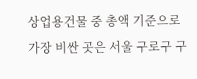상업용건물 중 총액 기준으로 가장 비싼 곳은 서울 구로구 구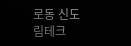로동 신도림테크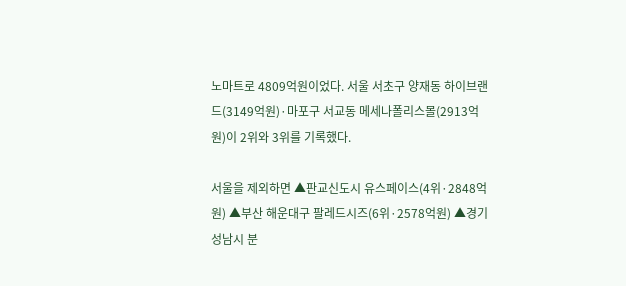노마트로 4809억원이었다. 서울 서초구 양재동 하이브랜드(3149억원)·마포구 서교동 메세나폴리스몰(2913억원)이 2위와 3위를 기록했다.

서울을 제외하면 ▲판교신도시 유스페이스(4위·2848억원) ▲부산 해운대구 팔레드시즈(6위·2578억원) ▲경기 성남시 분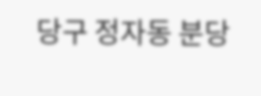당구 정자동 분당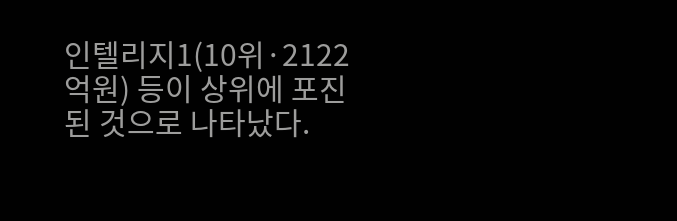인텔리지1(10위·2122억원) 등이 상위에 포진된 것으로 나타났다.